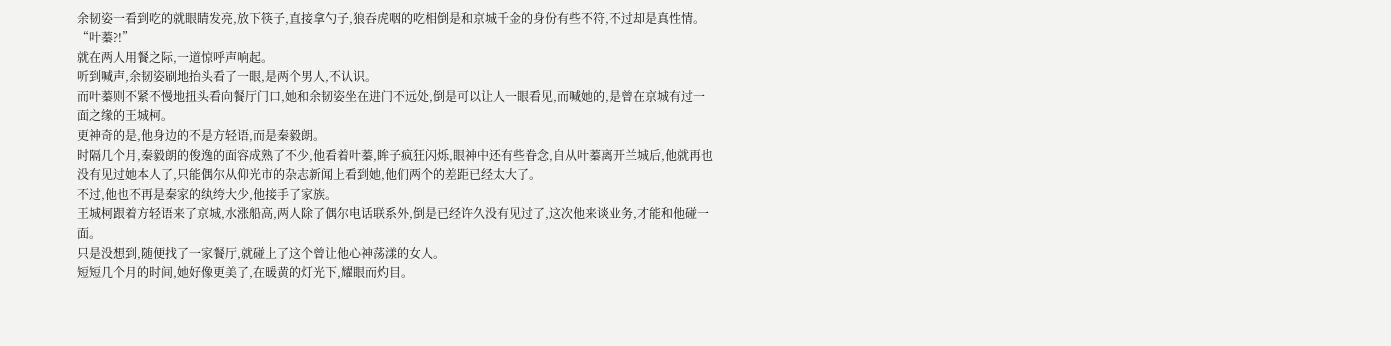余韧姿一看到吃的就眼睛发亮,放下筷子,直接拿勺子,狼吞虎咽的吃相倒是和京城千金的身份有些不符,不过却是真性情。
“叶蓁?!”
就在两人用餐之际,一道惊呼声响起。
听到喊声,余韧姿刷地抬头看了一眼,是两个男人,不认识。
而叶蓁则不紧不慢地扭头看向餐厅门口,她和余韧姿坐在进门不远处,倒是可以让人一眼看见,而喊她的,是曾在京城有过一面之缘的王城柯。
更神奇的是,他身边的不是方轻语,而是秦毅朗。
时隔几个月,秦毅朗的俊逸的面容成熟了不少,他看着叶蓁,眸子疯狂闪烁,眼神中还有些眷念,自从叶蓁离开兰城后,他就再也没有见过她本人了,只能偶尔从仰光市的杂志新闻上看到她,他们两个的差距已经太大了。
不过,他也不再是秦家的纨绔大少,他接手了家族。
王城柯跟着方轻语来了京城,水涨船高,两人除了偶尔电话联系外,倒是已经许久没有见过了,这次他来谈业务,才能和他碰一面。
只是没想到,随便找了一家餐厅,就碰上了这个曾让他心神荡漾的女人。
短短几个月的时间,她好像更美了,在暖黄的灯光下,耀眼而灼目。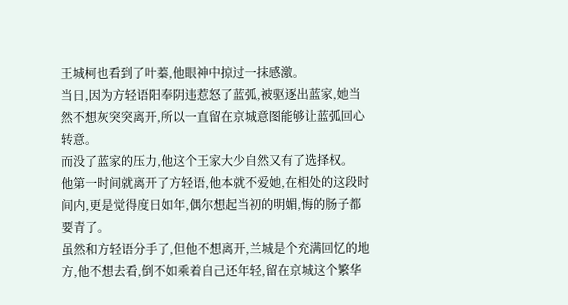王城柯也看到了叶蓁,他眼神中掠过一抹感激。
当日,因为方轻语阳奉阴违惹怒了蓝弧,被驱逐出蓝家,她当然不想灰突突离开,所以一直留在京城意图能够让蓝弧回心转意。
而没了蓝家的压力,他这个王家大少自然又有了选择权。
他第一时间就离开了方轻语,他本就不爱她,在相处的这段时间内,更是觉得度日如年,偶尔想起当初的明媚,悔的肠子都要青了。
虽然和方轻语分手了,但他不想离开,兰城是个充满回忆的地方,他不想去看,倒不如乘着自己还年轻,留在京城这个繁华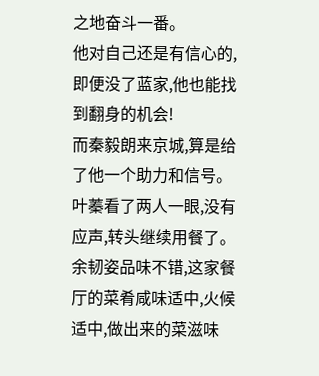之地奋斗一番。
他对自己还是有信心的,即便没了蓝家,他也能找到翻身的机会!
而秦毅朗来京城,算是给了他一个助力和信号。
叶蓁看了两人一眼,没有应声,转头继续用餐了。
余韧姿品味不错,这家餐厅的菜肴咸味适中,火候适中,做出来的菜滋味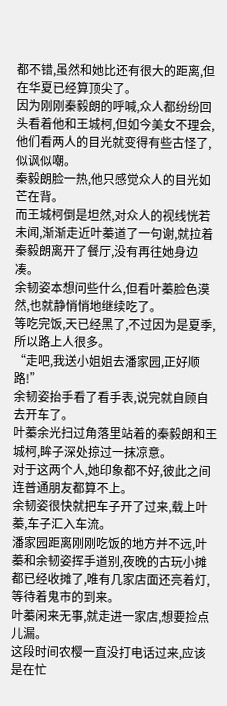都不错,虽然和她比还有很大的距离,但在华夏已经算顶尖了。
因为刚刚秦毅朗的呼喊,众人都纷纷回头看着他和王城柯,但如今美女不理会,他们看两人的目光就变得有些古怪了,似讽似嘲。
秦毅朗脸一热,他只感觉众人的目光如芒在背。
而王城柯倒是坦然,对众人的视线恍若未闻,渐渐走近叶蓁道了一句谢,就拉着秦毅朗离开了餐厅,没有再往她身边凑。
余韧姿本想问些什么,但看叶蓁脸色漠然,也就静悄悄地继续吃了。
等吃完饭,天已经黑了,不过因为是夏季,所以路上人很多。
“走吧,我送小姐姐去潘家园,正好顺路!”
余韧姿抬手看了看手表,说完就自顾自去开车了。
叶蓁余光扫过角落里站着的秦毅朗和王城柯,眸子深处掠过一抹凉意。
对于这两个人,她印象都不好,彼此之间连普通朋友都算不上。
余韧姿很快就把车子开了过来,载上叶蓁,车子汇入车流。
潘家园距离刚刚吃饭的地方并不远,叶蓁和余韧姿挥手道别,夜晚的古玩小摊都已经收摊了,唯有几家店面还亮着灯,等待着鬼市的到来。
叶蓁闲来无事,就走进一家店,想要捡点儿漏。
这段时间农樱一直没打电话过来,应该是在忙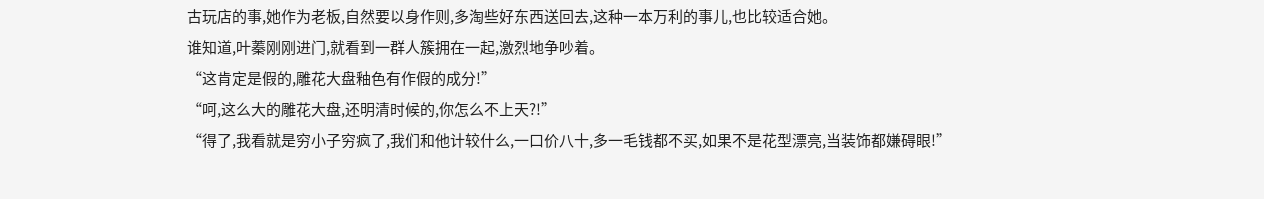古玩店的事,她作为老板,自然要以身作则,多淘些好东西送回去,这种一本万利的事儿,也比较适合她。
谁知道,叶蓁刚刚进门,就看到一群人簇拥在一起,激烈地争吵着。
“这肯定是假的,雕花大盘釉色有作假的成分!”
“呵,这么大的雕花大盘,还明清时候的,你怎么不上天?!”
“得了,我看就是穷小子穷疯了,我们和他计较什么,一口价八十,多一毛钱都不买,如果不是花型漂亮,当装饰都嫌碍眼!”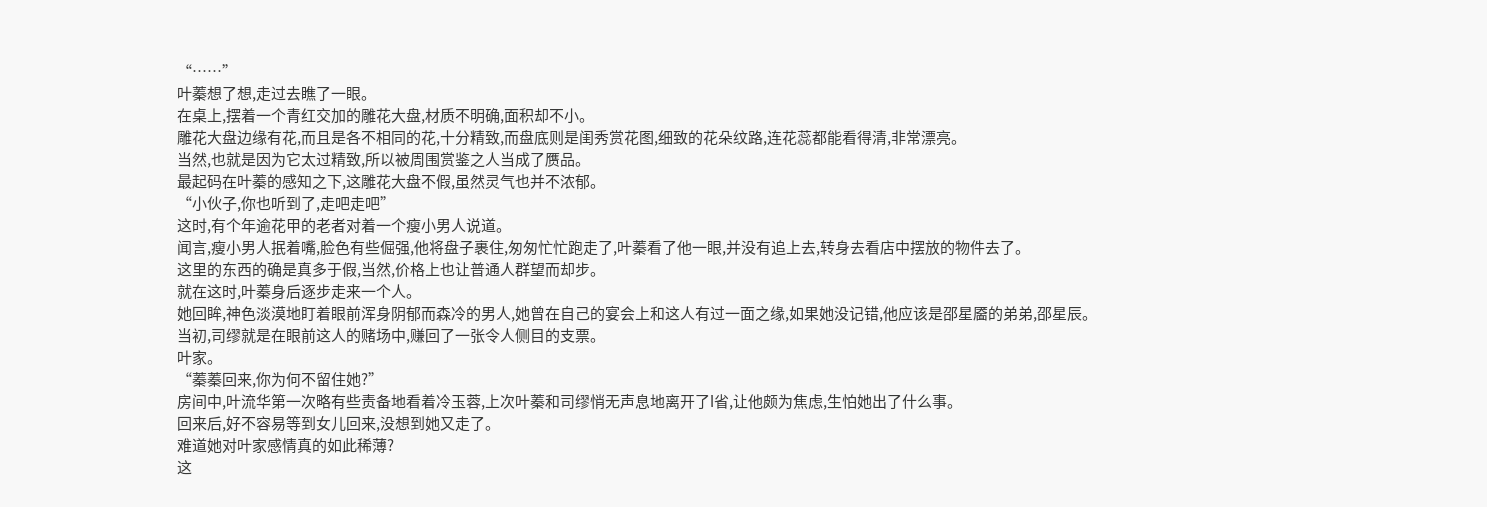“……”
叶蓁想了想,走过去瞧了一眼。
在桌上,摆着一个青红交加的雕花大盘,材质不明确,面积却不小。
雕花大盘边缘有花,而且是各不相同的花,十分精致,而盘底则是闺秀赏花图,细致的花朵纹路,连花蕊都能看得清,非常漂亮。
当然,也就是因为它太过精致,所以被周围赏鉴之人当成了赝品。
最起码在叶蓁的感知之下,这雕花大盘不假,虽然灵气也并不浓郁。
“小伙子,你也听到了,走吧走吧”
这时,有个年逾花甲的老者对着一个瘦小男人说道。
闻言,瘦小男人抿着嘴,脸色有些倔强,他将盘子裹住,匆匆忙忙跑走了,叶蓁看了他一眼,并没有追上去,转身去看店中摆放的物件去了。
这里的东西的确是真多于假,当然,价格上也让普通人群望而却步。
就在这时,叶蓁身后逐步走来一个人。
她回眸,神色淡漠地盯着眼前浑身阴郁而森冷的男人,她曾在自己的宴会上和这人有过一面之缘,如果她没记错,他应该是邵星靥的弟弟,邵星辰。
当初,司缪就是在眼前这人的赌场中,赚回了一张令人侧目的支票。
叶家。
“蓁蓁回来,你为何不留住她?”
房间中,叶流华第一次略有些责备地看着冷玉蓉,上次叶蓁和司缪悄无声息地离开了l省,让他颇为焦虑,生怕她出了什么事。
回来后,好不容易等到女儿回来,没想到她又走了。
难道她对叶家感情真的如此稀薄?
这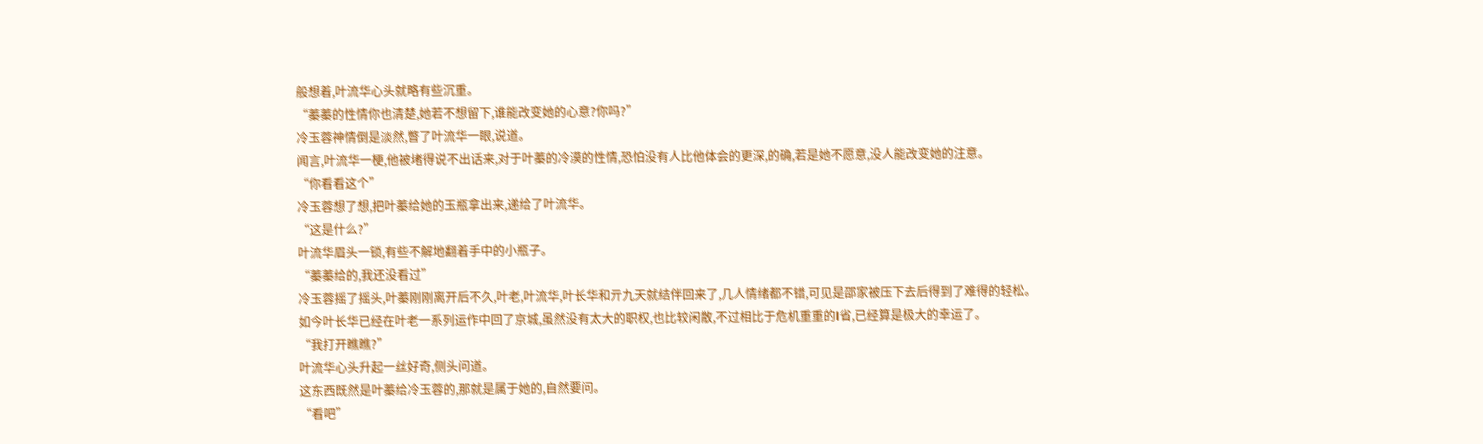般想着,叶流华心头就略有些沉重。
“蓁蓁的性情你也清楚,她若不想留下,谁能改变她的心意?你吗?”
冷玉蓉神情倒是淡然,瞥了叶流华一眼,说道。
闻言,叶流华一梗,他被堵得说不出话来,对于叶蓁的冷漠的性情,恐怕没有人比他体会的更深,的确,若是她不愿意,没人能改变她的注意。
“你看看这个”
冷玉蓉想了想,把叶蓁给她的玉瓶拿出来,递给了叶流华。
“这是什么?”
叶流华眉头一锁,有些不解地翻着手中的小瓶子。
“蓁蓁给的,我还没看过”
冷玉蓉摇了摇头,叶蓁刚刚离开后不久,叶老,叶流华,叶长华和亓九天就结伴回来了,几人情绪都不错,可见是邵家被压下去后得到了难得的轻松。
如今叶长华已经在叶老一系列运作中回了京城,虽然没有太大的职权,也比较闲散,不过相比于危机重重的l省,已经算是极大的幸运了。
“我打开瞧瞧?”
叶流华心头升起一丝好奇,侧头问道。
这东西既然是叶蓁给冷玉蓉的,那就是属于她的,自然要问。
“看吧”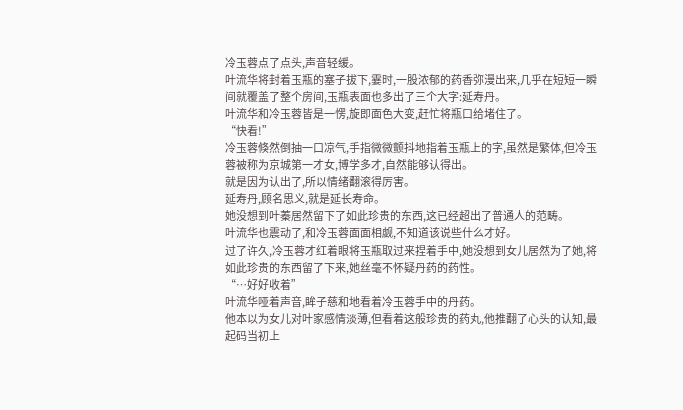冷玉蓉点了点头,声音轻缓。
叶流华将封着玉瓶的塞子拔下,霎时,一股浓郁的药香弥漫出来,几乎在短短一瞬间就覆盖了整个房间,玉瓶表面也多出了三个大字:延寿丹。
叶流华和冷玉蓉皆是一愣,旋即面色大变,赶忙将瓶口给堵住了。
“快看!”
冷玉蓉倏然倒抽一口凉气,手指微微颤抖地指着玉瓶上的字,虽然是繁体,但冷玉蓉被称为京城第一才女,博学多才,自然能够认得出。
就是因为认出了,所以情绪翻滚得厉害。
延寿丹,顾名思义,就是延长寿命。
她没想到叶蓁居然留下了如此珍贵的东西,这已经超出了普通人的范畴。
叶流华也震动了,和冷玉蓉面面相觑,不知道该说些什么才好。
过了许久,冷玉蓉才红着眼将玉瓶取过来捏着手中,她没想到女儿居然为了她,将如此珍贵的东西留了下来,她丝毫不怀疑丹药的药性。
“…好好收着”
叶流华哑着声音,眸子慈和地看着冷玉蓉手中的丹药。
他本以为女儿对叶家感情淡薄,但看着这般珍贵的药丸,他推翻了心头的认知,最起码当初上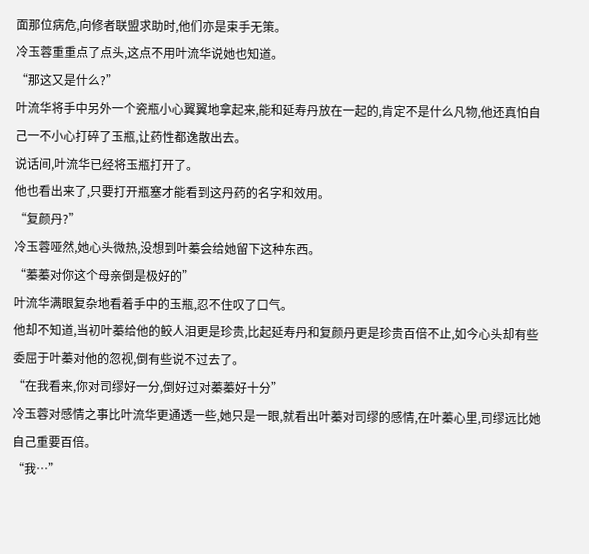面那位病危,向修者联盟求助时,他们亦是束手无策。
冷玉蓉重重点了点头,这点不用叶流华说她也知道。
“那这又是什么?”
叶流华将手中另外一个瓷瓶小心翼翼地拿起来,能和延寿丹放在一起的,肯定不是什么凡物,他还真怕自己一不小心打碎了玉瓶,让药性都逸散出去。
说话间,叶流华已经将玉瓶打开了。
他也看出来了,只要打开瓶塞才能看到这丹药的名字和效用。
“复颜丹?”
冷玉蓉哑然,她心头微热,没想到叶蓁会给她留下这种东西。
“蓁蓁对你这个母亲倒是极好的”
叶流华满眼复杂地看着手中的玉瓶,忍不住叹了口气。
他却不知道,当初叶蓁给他的鲛人泪更是珍贵,比起延寿丹和复颜丹更是珍贵百倍不止,如今心头却有些委屈于叶蓁对他的忽视,倒有些说不过去了。
“在我看来,你对司缪好一分,倒好过对蓁蓁好十分”
冷玉蓉对感情之事比叶流华更通透一些,她只是一眼,就看出叶蓁对司缪的感情,在叶蓁心里,司缪远比她自己重要百倍。
“我…”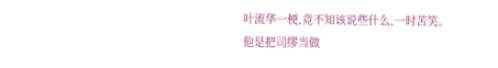叶流华一梗,竟不知该说些什么,一时苦笑。
他是把司缪当做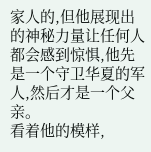家人的,但他展现出的神秘力量让任何人都会感到惊惧,他先是一个守卫华夏的军人,然后才是一个父亲。
看着他的模样,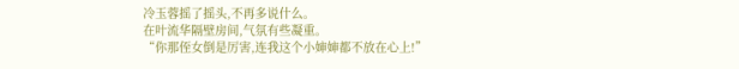冷玉蓉摇了摇头,不再多说什么。
在叶流华隔壁房间,气氛有些凝重。
“你那侄女倒是厉害,连我这个小婶婶都不放在心上!”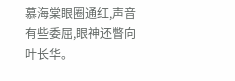慕海棠眼圈通红,声音有些委屈,眼神还瞥向叶长华。